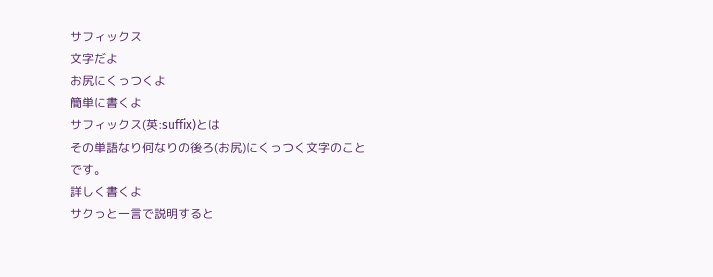サフィックス
文字だよ
お尻にくっつくよ
簡単に書くよ
サフィックス(英:suffix)とは
その単語なり何なりの後ろ(お尻)にくっつく文字のこと
です。
詳しく書くよ
サクっと一言で説明すると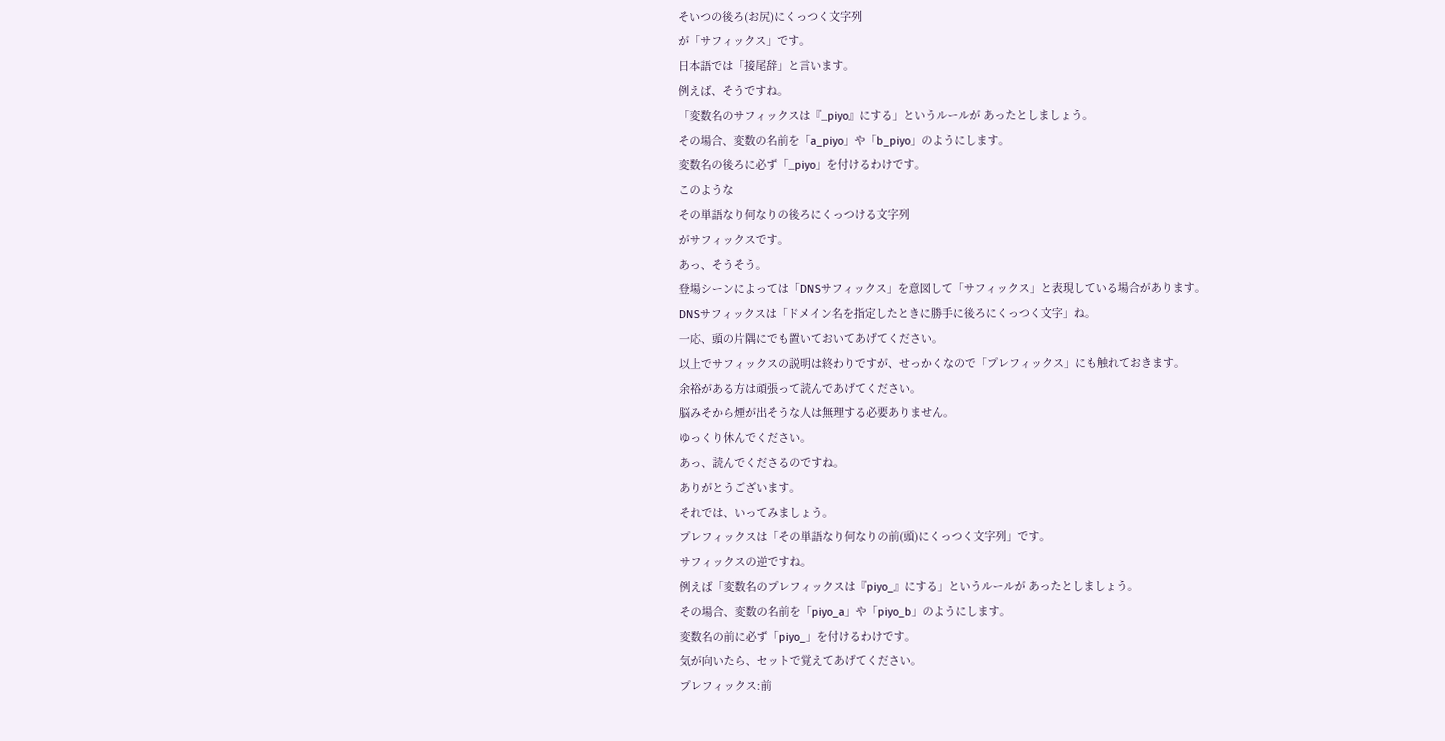そいつの後ろ(お尻)にくっつく文字列
が「サフィックス」です。
日本語では「接尾辞」と言います。
例えば、そうですね。
「変数名のサフィックスは『_piyo』にする」というルールが あったとしましょう。
その場合、変数の名前を「a_piyo」や「b_piyo」のようにします。
変数名の後ろに必ず「_piyo」を付けるわけです。
このような
その単語なり何なりの後ろにくっつける文字列
がサフィックスです。
あっ、そうそう。
登場シーンによっては「DNSサフィックス」を意図して「サフィックス」と表現している場合があります。
DNSサフィックスは「ドメイン名を指定したときに勝手に後ろにくっつく文字」ね。
一応、頭の片隅にでも置いておいてあげてください。
以上でサフィックスの説明は終わりですが、せっかくなので「プレフィックス」にも触れておきます。
余裕がある方は頑張って読んであげてください。
脳みそから煙が出そうな人は無理する必要ありません。
ゆっくり休んでください。
あっ、読んでくださるのですね。
ありがとうございます。
それでは、いってみましょう。
プレフィックスは「その単語なり何なりの前(頭)にくっつく文字列」です。
サフィックスの逆ですね。
例えば「変数名のプレフィックスは『piyo_』にする」というルールが あったとしましょう。
その場合、変数の名前を「piyo_a」や「piyo_b」のようにします。
変数名の前に必ず「piyo_」を付けるわけです。
気が向いたら、セットで覚えてあげてください。
プレフィックス:前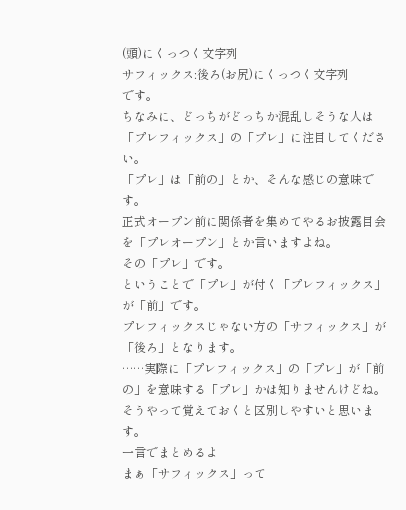(頭)にくっつく文字列
サフィックス:後ろ(お尻)にくっつく文字列
です。
ちなみに、どっちがどっちか混乱しそうな人は「プレフィックス」の「プレ」に注目してください。
「プレ」は「前の」とか、そんな感じの意味です。
正式オープン前に関係者を集めてやるお披露目会を「プレオープン」とか言いますよね。
その「プレ」です。
ということで「プレ」が付く「プレフィックス」が「前」です。
プレフィックスじゃない方の「サフィックス」が「後ろ」となります。
……実際に「プレフィックス」の「プレ」が「前の」を意味する「プレ」かは知りませんけどね。
そうやって覚えておくと区別しやすいと思います。
一言でまとめるよ
まぁ「サフィックス」って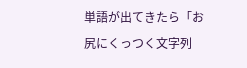単語が出てきたら「お尻にくっつく文字列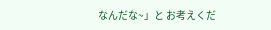なんだな~」と お考えくだ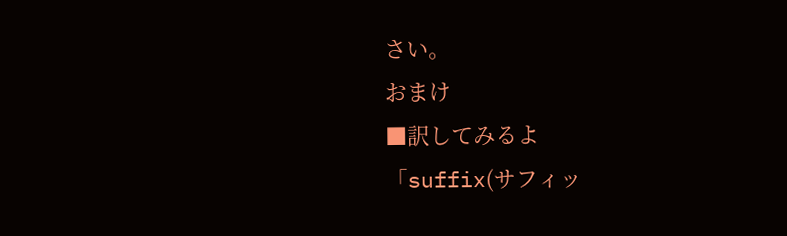さい。
おまけ
■訳してみるよ
「suffix(サフィッ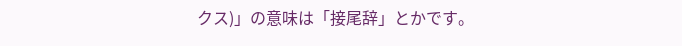クス)」の意味は「接尾辞」とかです。